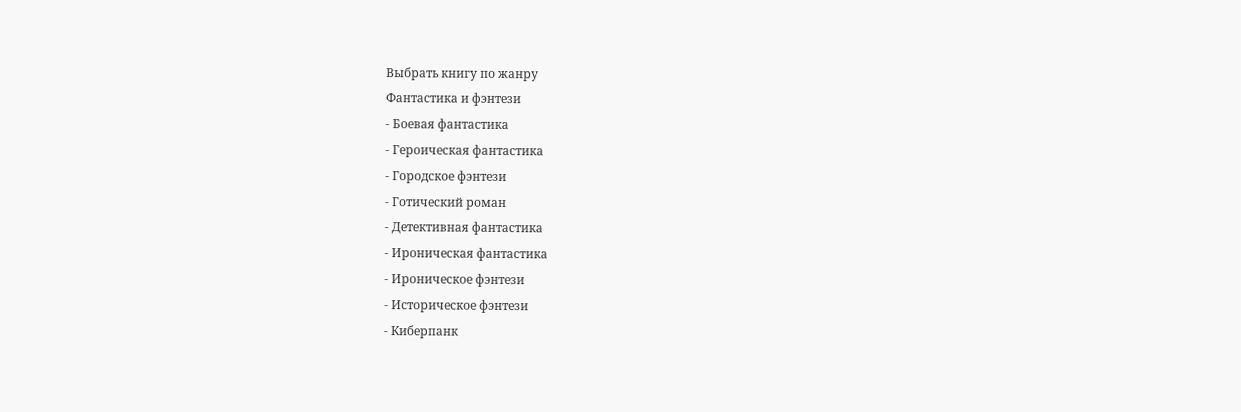Выбрать книгу по жанру
Фантастика и фэнтези
- Боевая фантастика
- Героическая фантастика
- Городское фэнтези
- Готический роман
- Детективная фантастика
- Ироническая фантастика
- Ироническое фэнтези
- Историческое фэнтези
- Киберпанк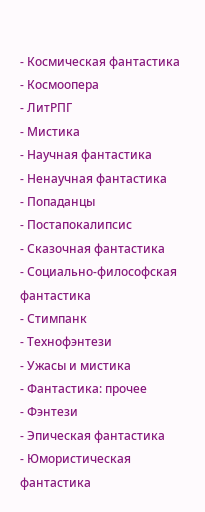- Космическая фантастика
- Космоопера
- ЛитРПГ
- Мистика
- Научная фантастика
- Ненаучная фантастика
- Попаданцы
- Постапокалипсис
- Сказочная фантастика
- Социально-философская фантастика
- Стимпанк
- Технофэнтези
- Ужасы и мистика
- Фантастика: прочее
- Фэнтези
- Эпическая фантастика
- Юмористическая фантастика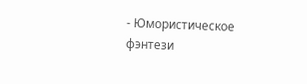- Юмористическое фэнтези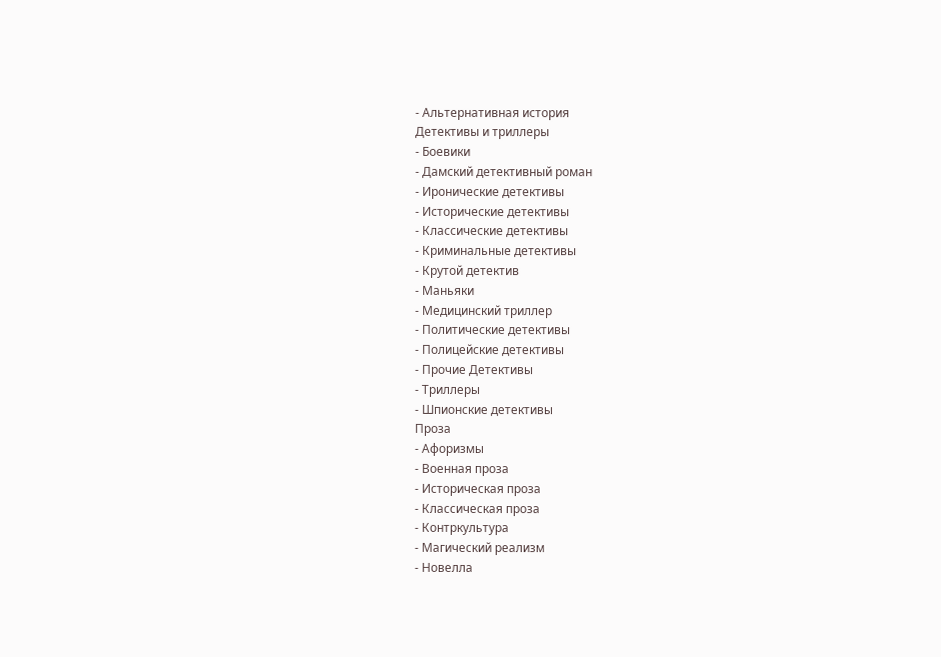- Альтернативная история
Детективы и триллеры
- Боевики
- Дамский детективный роман
- Иронические детективы
- Исторические детективы
- Классические детективы
- Криминальные детективы
- Крутой детектив
- Маньяки
- Медицинский триллер
- Политические детективы
- Полицейские детективы
- Прочие Детективы
- Триллеры
- Шпионские детективы
Проза
- Афоризмы
- Военная проза
- Историческая проза
- Классическая проза
- Контркультура
- Магический реализм
- Новелла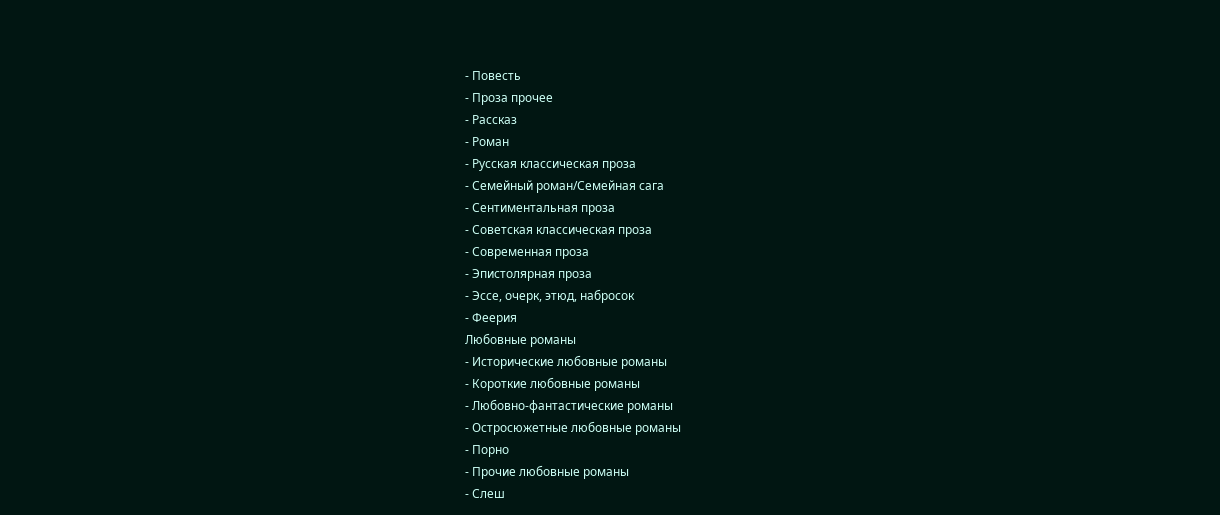- Повесть
- Проза прочее
- Рассказ
- Роман
- Русская классическая проза
- Семейный роман/Семейная сага
- Сентиментальная проза
- Советская классическая проза
- Современная проза
- Эпистолярная проза
- Эссе, очерк, этюд, набросок
- Феерия
Любовные романы
- Исторические любовные романы
- Короткие любовные романы
- Любовно-фантастические романы
- Остросюжетные любовные романы
- Порно
- Прочие любовные романы
- Слеш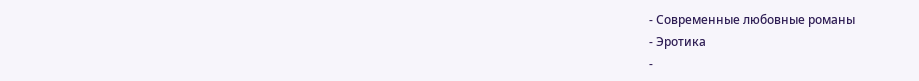- Современные любовные романы
- Эротика
-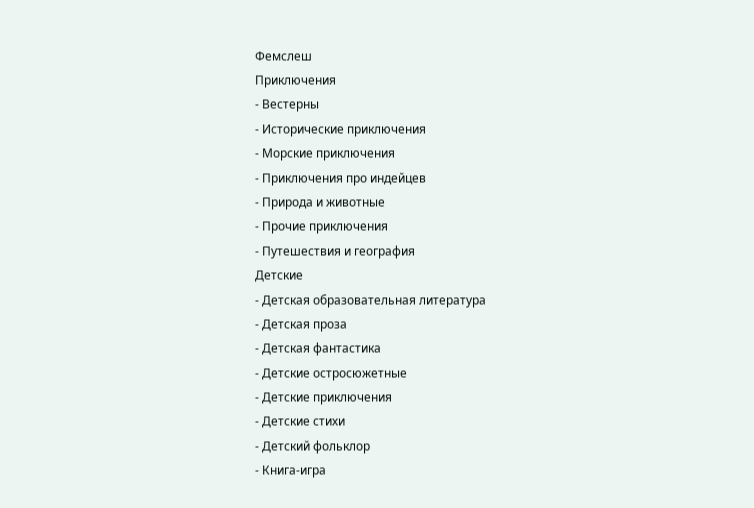Фемслеш
Приключения
- Вестерны
- Исторические приключения
- Морские приключения
- Приключения про индейцев
- Природа и животные
- Прочие приключения
- Путешествия и география
Детские
- Детская образовательная литература
- Детская проза
- Детская фантастика
- Детские остросюжетные
- Детские приключения
- Детские стихи
- Детский фольклор
- Книга-игра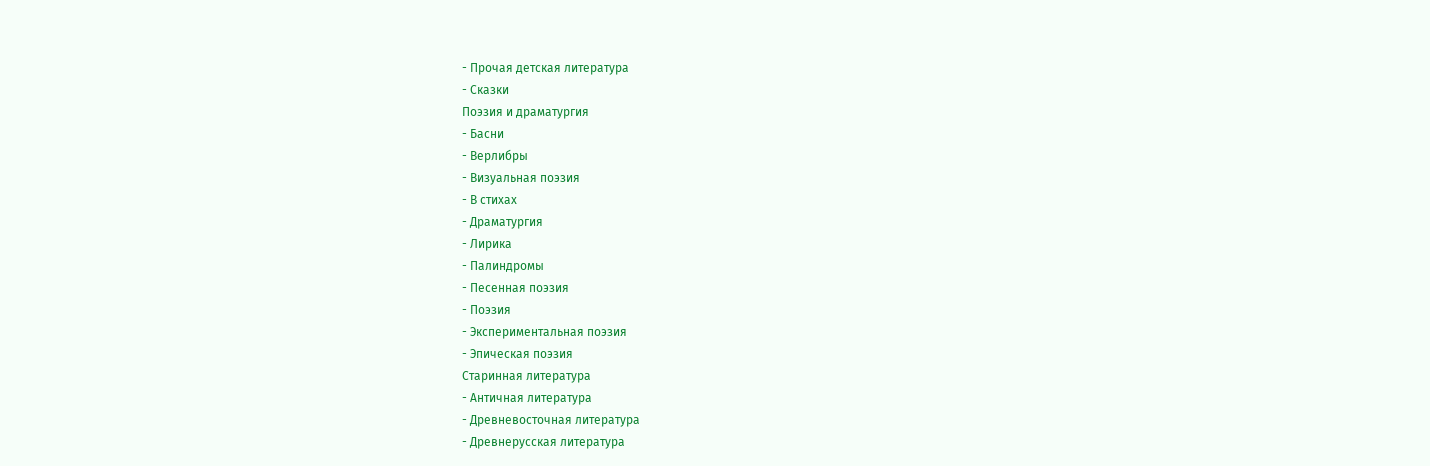- Прочая детская литература
- Сказки
Поэзия и драматургия
- Басни
- Верлибры
- Визуальная поэзия
- В стихах
- Драматургия
- Лирика
- Палиндромы
- Песенная поэзия
- Поэзия
- Экспериментальная поэзия
- Эпическая поэзия
Старинная литература
- Античная литература
- Древневосточная литература
- Древнерусская литература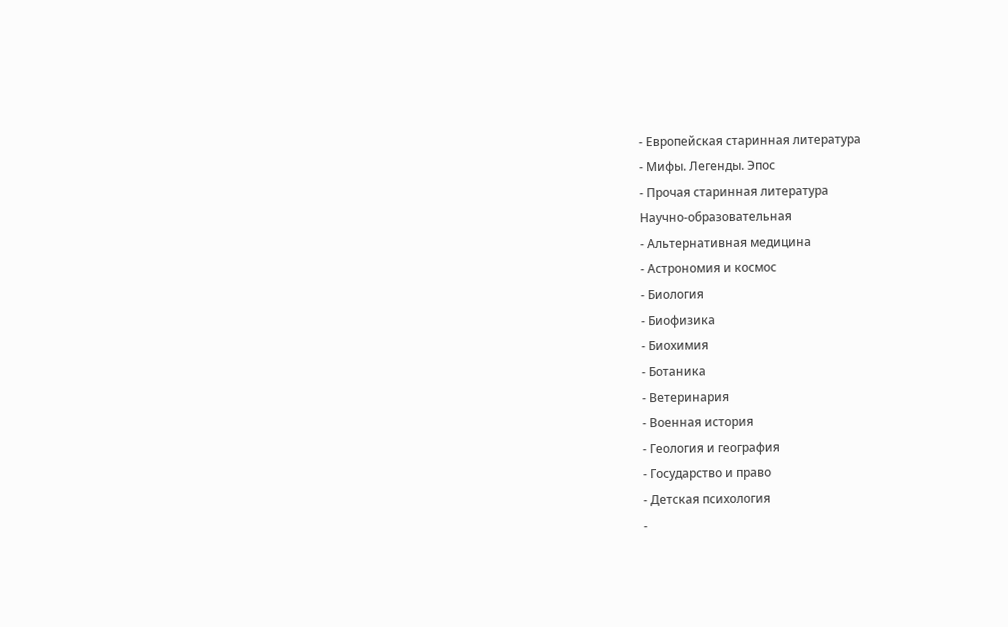- Европейская старинная литература
- Мифы. Легенды. Эпос
- Прочая старинная литература
Научно-образовательная
- Альтернативная медицина
- Астрономия и космос
- Биология
- Биофизика
- Биохимия
- Ботаника
- Ветеринария
- Военная история
- Геология и география
- Государство и право
- Детская психология
-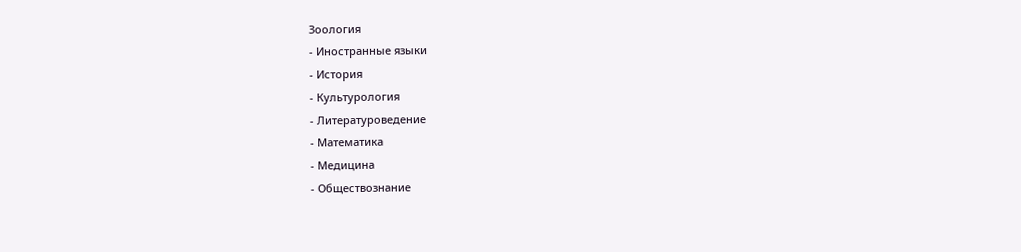Зоология
- Иностранные языки
- История
- Культурология
- Литературоведение
- Математика
- Медицина
- Обществознание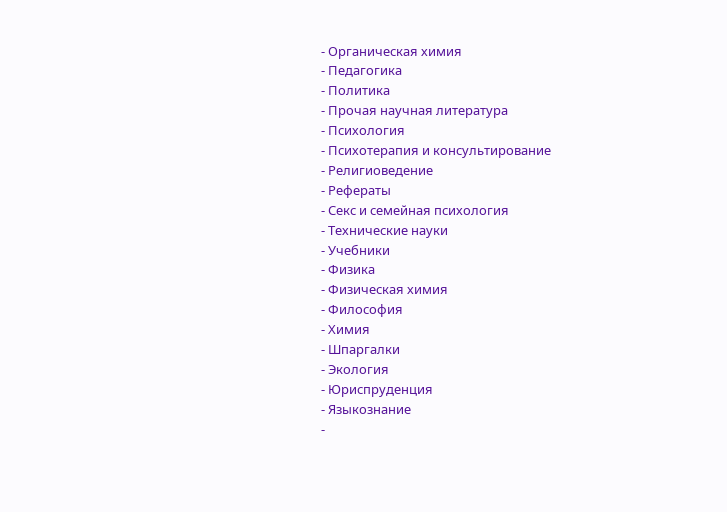- Органическая химия
- Педагогика
- Политика
- Прочая научная литература
- Психология
- Психотерапия и консультирование
- Религиоведение
- Рефераты
- Секс и семейная психология
- Технические науки
- Учебники
- Физика
- Физическая химия
- Философия
- Химия
- Шпаргалки
- Экология
- Юриспруденция
- Языкознание
-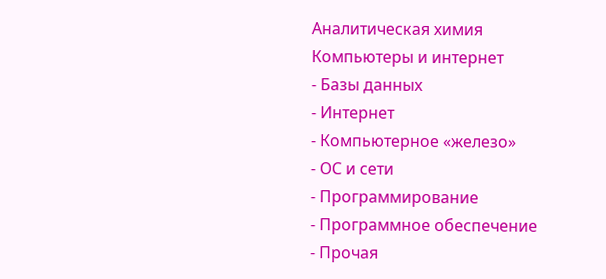Аналитическая химия
Компьютеры и интернет
- Базы данных
- Интернет
- Компьютерное «железо»
- ОС и сети
- Программирование
- Программное обеспечение
- Прочая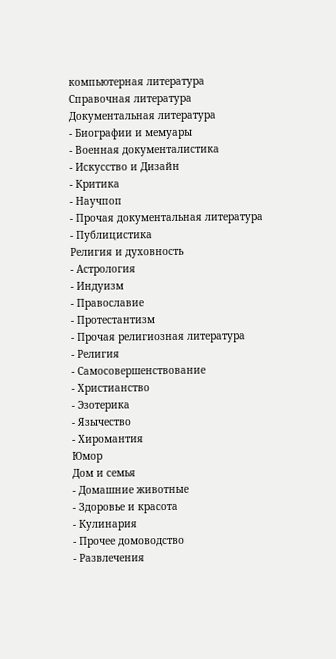компьютерная литература
Справочная литература
Документальная литература
- Биографии и мемуары
- Военная документалистика
- Искусство и Дизайн
- Критика
- Научпоп
- Прочая документальная литература
- Публицистика
Религия и духовность
- Астрология
- Индуизм
- Православие
- Протестантизм
- Прочая религиозная литература
- Религия
- Самосовершенствование
- Христианство
- Эзотерика
- Язычество
- Хиромантия
Юмор
Дом и семья
- Домашние животные
- Здоровье и красота
- Кулинария
- Прочее домоводство
- Развлечения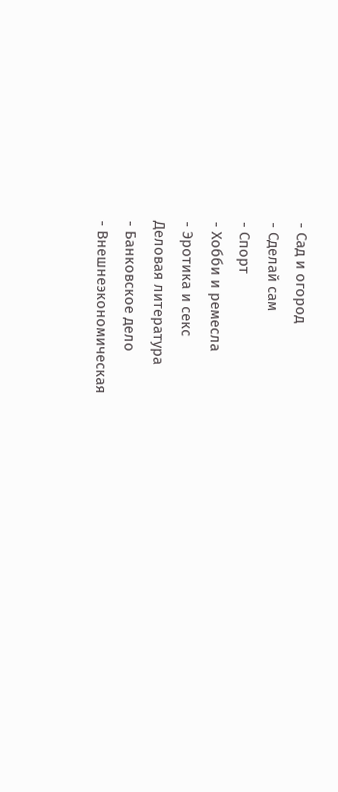- Сад и огород
- Сделай сам
- Спорт
- Хобби и ремесла
- Эротика и секс
Деловая литература
- Банковское дело
- Внешнеэкономическая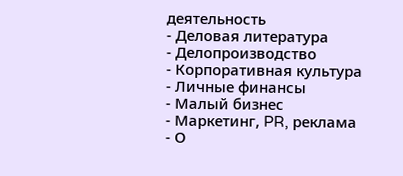деятельность
- Деловая литература
- Делопроизводство
- Корпоративная культура
- Личные финансы
- Малый бизнес
- Маркетинг, PR, реклама
- О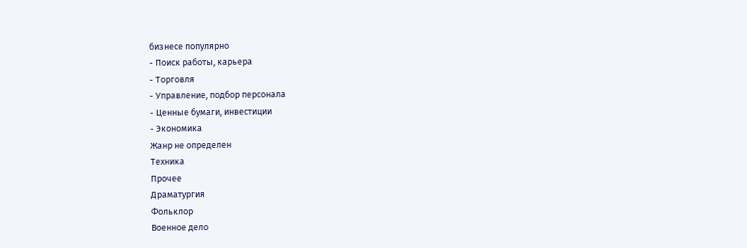бизнесе популярно
- Поиск работы, карьера
- Торговля
- Управление, подбор персонала
- Ценные бумаги, инвестиции
- Экономика
Жанр не определен
Техника
Прочее
Драматургия
Фольклор
Военное дело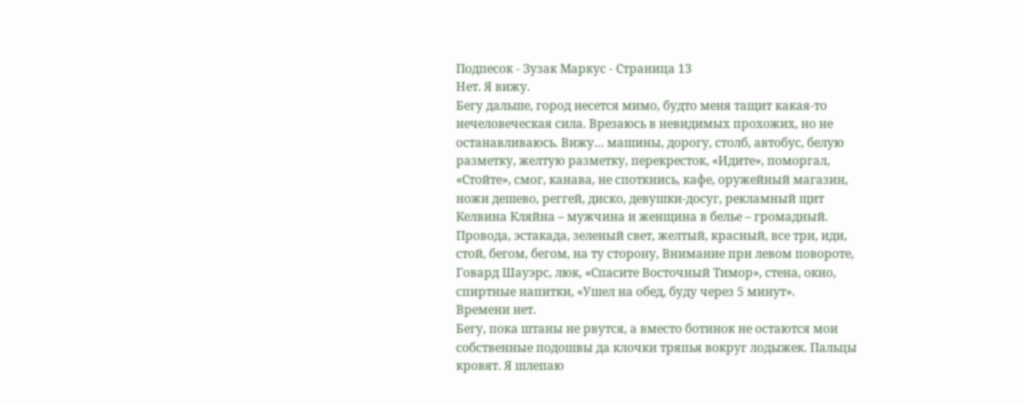Подпесок - Зузак Маркус - Страница 13
Нет. Я вижу.
Бегу дальше, город несется мимо, будто меня тащит какая-то нечеловеческая сила. Врезаюсь в невидимых прохожих, но не останавливаюсь. Вижу… машины, дорогу, столб, автобус, белую разметку, желтую разметку, перекресток, «Идите», поморгал, «Стойте», смог, канава, не споткнись, кафе, оружейный магазин, ножи дешево, реггей, диско, девушки-досуг, рекламный щит Келвина Кляйна – мужчина и женщина в белье – громадный. Провода, эстакада, зеленый свет, желтый, красный, все три, иди, стой, бегом, бегом, на ту сторону, Внимание при левом повороте, Говард Шауэрс, люк, «Спасите Восточный Тимор», стена, окно, спиртные напитки, «Ушел на обед, буду через 5 минут».
Времени нет.
Бегу, пока штаны не рвутся, а вместо ботинок не остаются мои собственные подошвы да клочки тряпья вокруг лодыжек. Пальцы кровят. Я шлепаю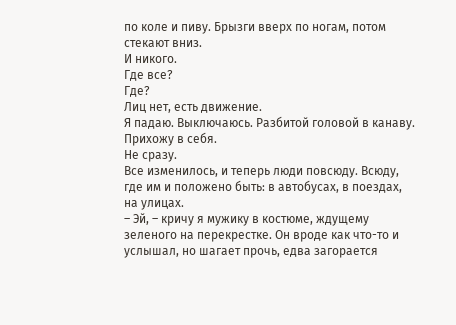по коле и пиву. Брызги вверх по ногам, потом стекают вниз.
И никого.
Где все?
Где?
Лиц нет, есть движение.
Я падаю. Выключаюсь. Разбитой головой в канаву. Прихожу в себя.
Не сразу.
Все изменилось, и теперь люди повсюду. Всюду, где им и положено быть: в автобусах, в поездах, на улицах.
– Эй, – кричу я мужику в костюме, ждущему зеленого на перекрестке. Он вроде как что-то и услышал, но шагает прочь, едва загорается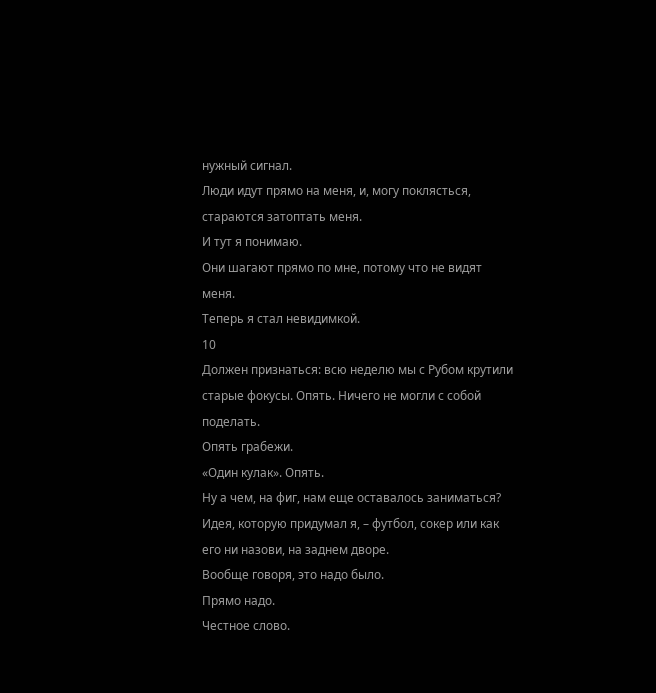нужный сигнал.
Люди идут прямо на меня, и, могу поклясться, стараются затоптать меня.
И тут я понимаю.
Они шагают прямо по мне, потому что не видят меня.
Теперь я стал невидимкой.
10
Должен признаться: всю неделю мы с Рубом крутили старые фокусы. Опять. Ничего не могли с собой поделать.
Опять грабежи.
«Один кулак». Опять.
Ну а чем, на фиг, нам еще оставалось заниматься?
Идея, которую придумал я, – футбол, сокер или как его ни назови, на заднем дворе.
Вообще говоря, это надо было.
Прямо надо.
Честное слово.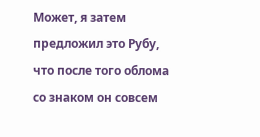Может, я затем предложил это Рубу, что после того облома со знаком он совсем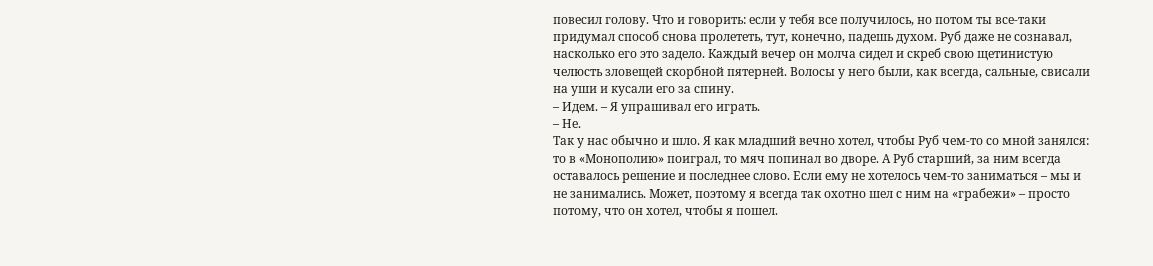повесил голову. Что и говорить: если у тебя все получилось, но потом ты все-таки придумал способ снова пролететь, тут, конечно, падешь духом. Руб даже не сознавал, насколько его это задело. Каждый вечер он молча сидел и скреб свою щетинистую челюсть зловещей скорбной пятерней. Волосы у него были, как всегда, сальные, свисали на уши и кусали его за спину.
– Идем. – Я упрашивал его играть.
– Не.
Так у нас обычно и шло. Я как младший вечно хотел, чтобы Руб чем-то со мной занялся: то в «Монополию» поиграл, то мяч попинал во дворе. А Руб старший, за ним всегда оставалось решение и последнее слово. Если ему не хотелось чем-то заниматься – мы и не занимались. Может, поэтому я всегда так охотно шел с ним на «грабежи» – просто потому, что он хотел, чтобы я пошел.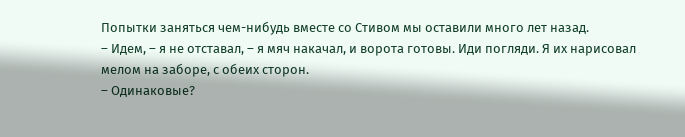Попытки заняться чем-нибудь вместе со Стивом мы оставили много лет назад.
– Идем, – я не отставал, – я мяч накачал, и ворота готовы. Иди погляди. Я их нарисовал мелом на заборе, с обеих сторон.
– Одинаковые?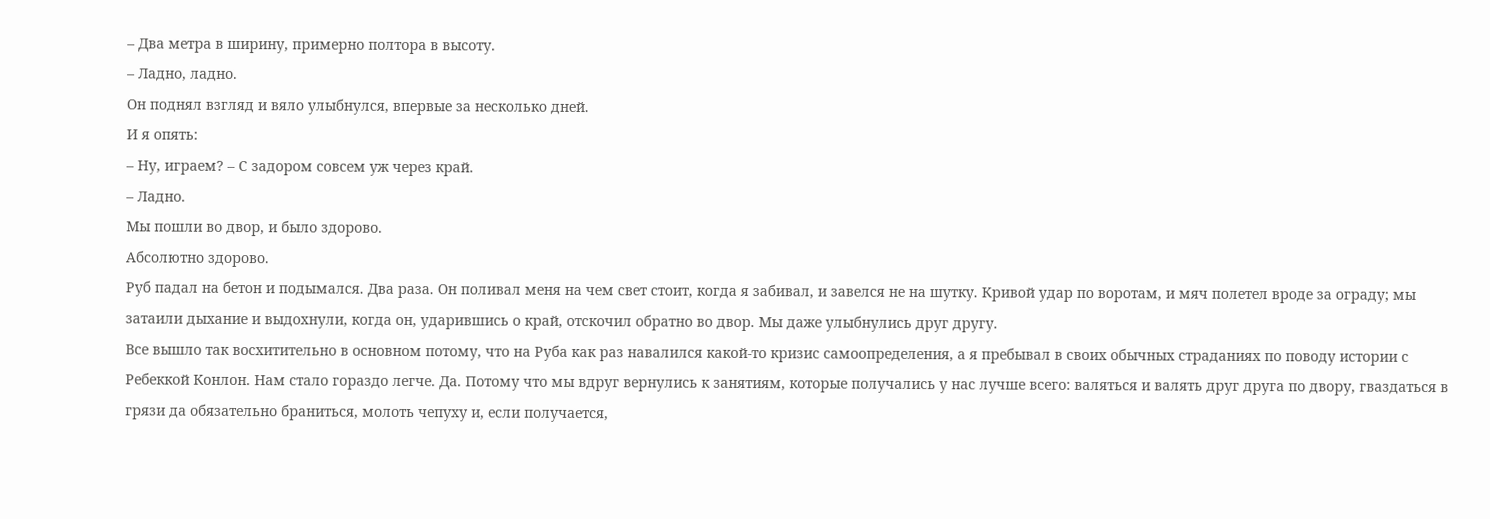– Два метра в ширину, примерно полтора в высоту.
– Ладно, ладно.
Он поднял взгляд и вяло улыбнулся, впервые за несколько дней.
И я опять:
– Ну, играем? – С задором совсем уж через край.
– Ладно.
Мы пошли во двор, и было здорово.
Абсолютно здорово.
Руб падал на бетон и подымался. Два раза. Он поливал меня на чем свет стоит, когда я забивал, и завелся не на шутку. Кривой удар по воротам, и мяч полетел вроде за ограду; мы затаили дыхание и выдохнули, когда он, ударившись о край, отскочил обратно во двор. Мы даже улыбнулись друг другу.
Все вышло так восхитительно в основном потому, что на Руба как раз навалился какой-то кризис самоопределения, а я пребывал в своих обычных страданиях по поводу истории с Ребеккой Конлон. Нам стало гораздо легче. Да. Потому что мы вдруг вернулись к занятиям, которые получались у нас лучше всего: валяться и валять друг друга по двору, гваздаться в грязи да обязательно браниться, молоть чепуху и, если получается,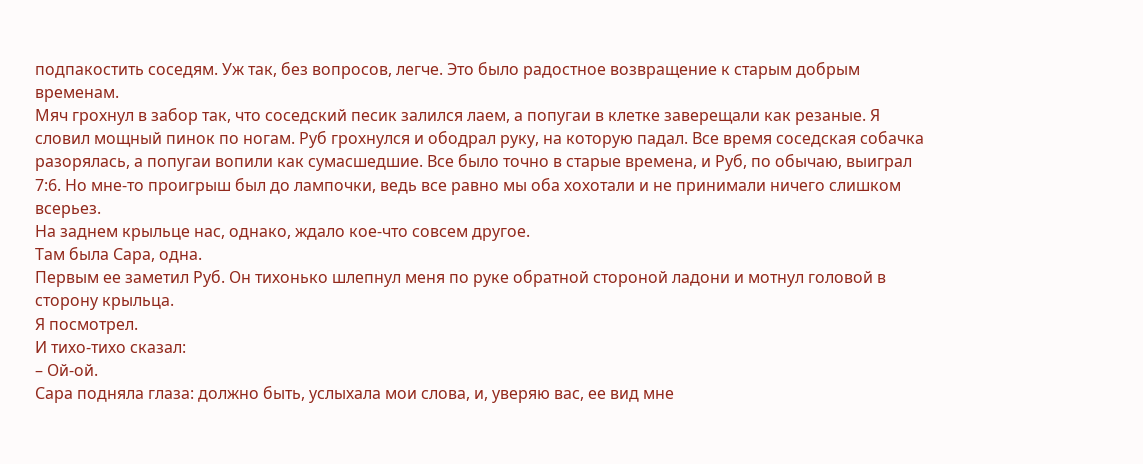подпакостить соседям. Уж так, без вопросов, легче. Это было радостное возвращение к старым добрым временам.
Мяч грохнул в забор так, что соседский песик залился лаем, а попугаи в клетке заверещали как резаные. Я словил мощный пинок по ногам. Руб грохнулся и ободрал руку, на которую падал. Все время соседская собачка разорялась, а попугаи вопили как сумасшедшие. Все было точно в старые времена, и Руб, по обычаю, выиграл 7:6. Но мне-то проигрыш был до лампочки, ведь все равно мы оба хохотали и не принимали ничего слишком всерьез.
На заднем крыльце нас, однако, ждало кое-что совсем другое.
Там была Сара, одна.
Первым ее заметил Руб. Он тихонько шлепнул меня по руке обратной стороной ладони и мотнул головой в сторону крыльца.
Я посмотрел.
И тихо-тихо сказал:
– Ой-ой.
Сара подняла глаза: должно быть, услыхала мои слова, и, уверяю вас, ее вид мне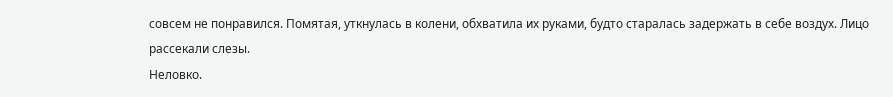совсем не понравился. Помятая, уткнулась в колени, обхватила их руками, будто старалась задержать в себе воздух. Лицо рассекали слезы.
Неловко.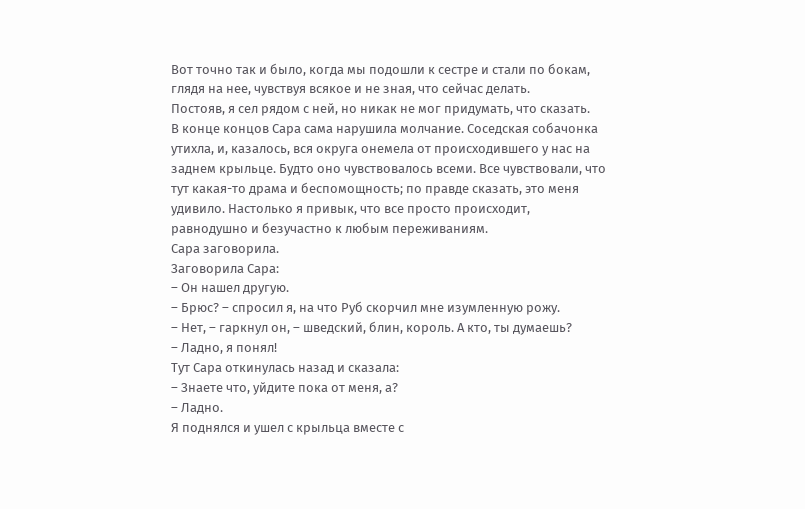Вот точно так и было, когда мы подошли к сестре и стали по бокам, глядя на нее, чувствуя всякое и не зная, что сейчас делать.
Постояв, я сел рядом с ней, но никак не мог придумать, что сказать.
В конце концов Сара сама нарушила молчание. Соседская собачонка утихла, и, казалось, вся округа онемела от происходившего у нас на заднем крыльце. Будто оно чувствовалось всеми. Все чувствовали, что тут какая-то драма и беспомощность; по правде сказать, это меня удивило. Настолько я привык, что все просто происходит, равнодушно и безучастно к любым переживаниям.
Сара заговорила.
Заговорила Сара:
– Он нашел другую.
– Брюс? – спросил я, на что Руб скорчил мне изумленную рожу.
– Нет, – гаркнул он, – шведский, блин, король. А кто, ты думаешь?
– Ладно, я понял!
Тут Сара откинулась назад и сказала:
– Знаете что, уйдите пока от меня, а?
– Ладно.
Я поднялся и ушел с крыльца вместе с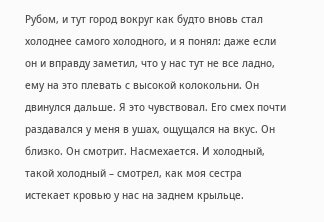Рубом, и тут город вокруг как будто вновь стал холоднее самого холодного, и я понял: даже если он и вправду заметил, что у нас тут не все ладно, ему на это плевать с высокой колокольни. Он двинулся дальше. Я это чувствовал. Его смех почти раздавался у меня в ушах, ощущался на вкус. Он близко. Он смотрит. Насмехается. И холодный, такой холодный – смотрел, как моя сестра истекает кровью у нас на заднем крыльце.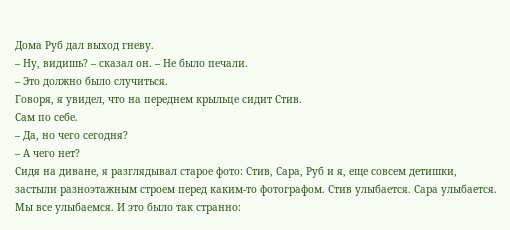Дома Руб дал выход гневу.
– Ну, видишь? – сказал он. – Не было печали.
– Это должно было случиться.
Говоря, я увидел, что на переднем крыльце сидит Стив.
Сам по себе.
– Да, но чего сегодня?
– А чего нет?
Сидя на диване, я разглядывал старое фото: Стив, Сара, Руб и я, еще совсем детишки, застыли разноэтажным строем перед каким-то фотографом. Стив улыбается. Сара улыбается. Мы все улыбаемся. И это было так странно: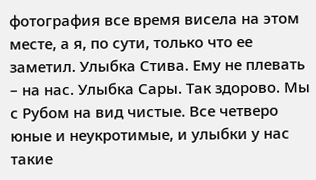фотография все время висела на этом месте, а я, по сути, только что ее заметил. Улыбка Стива. Ему не плевать – на нас. Улыбка Сары. Так здорово. Мы с Рубом на вид чистые. Все четверо юные и неукротимые, и улыбки у нас такие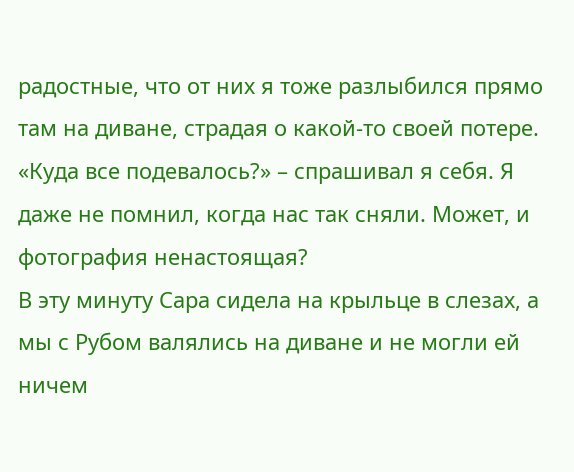радостные, что от них я тоже разлыбился прямо там на диване, страдая о какой-то своей потере.
«Куда все подевалось?» – спрашивал я себя. Я даже не помнил, когда нас так сняли. Может, и фотография ненастоящая?
В эту минуту Сара сидела на крыльце в слезах, а мы с Рубом валялись на диване и не могли ей ничем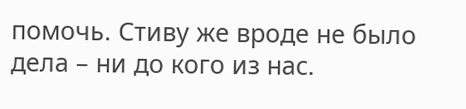помочь. Стиву же вроде не было дела – ни до кого из нас.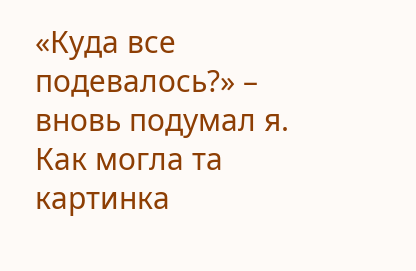«Куда все подевалось?» – вновь подумал я. Как могла та картинка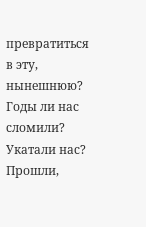превратиться в эту, нынешнюю?
Годы ли нас сломили?
Укатали нас?
Прошли,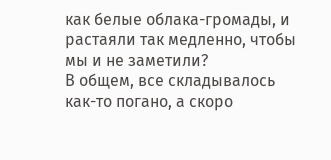как белые облака-громады, и растаяли так медленно, чтобы мы и не заметили?
В общем, все складывалось как-то погано, а скоро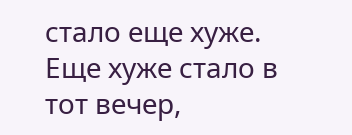стало еще хуже.
Еще хуже стало в тот вечер,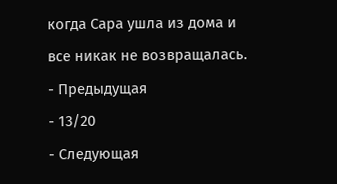когда Сара ушла из дома и все никак не возвращалась.
- Предыдущая
- 13/20
- Следующая